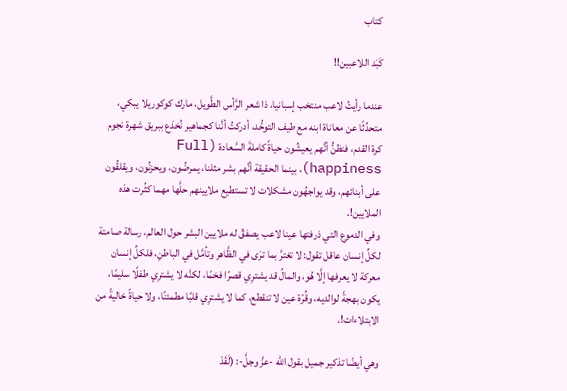كتاب

كَبَد اللاعبين!!

عندما رأيتُ لاعب منتخب إسبانيا، ذا شعر الرَّأس الطَّويل، مارك كوكوريلا يبكي، متحدِّثًا عن معاناة ابنه مع طيف التوحُّد، أدركتُ أنَّنا كجماهير نُخدَع ببريق شهرة نجوم كرة القدم، فنظنُّ أنَّهم يعيشُون حياةً كاملةَ السَّعادة (Full happiness)، بينما الحقيقة أنَّهم بشر مثلنا، يمرضُون، ويحزنُون، ويقلقُون على أبنائهم، وقد يواجهُون مشكلات لا تستطيع ملايينهم حلَّها مهما كثُرت هذه الملايين!.
وفي الدموع التي ذرفتها عينا لاعب يصفقُ له ملايين البشر حول العالم، رسالة صامتة لكلِّ إنسان عاقل تقول: لا تغترَّ بما ترَى في الظَّاهر وتأمَّل في الباطنِ، فلكلِّ إنسان معركة لا يعرفها إلَّا هُو، والمالُ قد يشترِي قصرًا فخمًا، لكنَّه لا يشترِي طفلًا سليمًا، يكون بهجةً لوالديه، وقُرّة عين لا تنقطع، كما لا يشترِي قلبًا مطمئنًا، ولا حياةً خاليةً من الابتلاءات!.

وهي أيضًا تذكير جميل بقول الله -عزَّ وجلَّ-: (لَقَدْ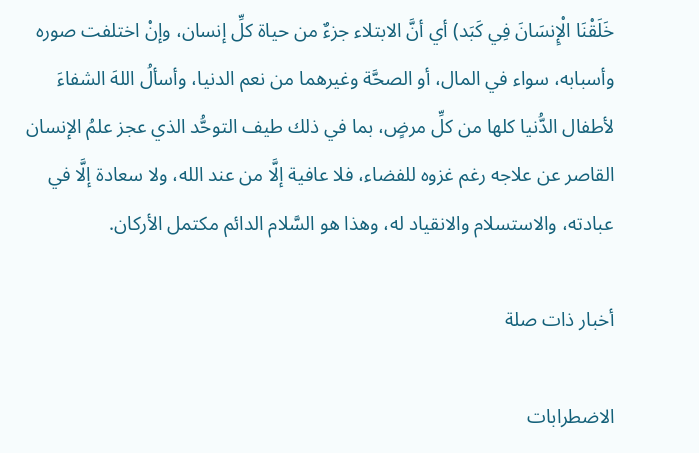خَلَقْنَا الْإِنسَانَ فِي كَبَد) أي أنَّ الابتلاء جزءٌ من حياة كلِّ إنسان، وإنْ اختلفت صوره وأسبابه، سواء في المال، أو الصحَّة وغيرهما من نعم الدنيا، وأسألُ اللهَ الشفاءَ لأطفال الدُّنيا كلها من كلِّ مرضٍ، بما في ذلك طيف التوحُّد الذي عجز علمُ الإنسان القاصر عن علاجه رغم غزوه للفضاء، فلا عافية إلَّا من عند الله، ولا سعادة إلَّا في عبادته، والاستسلام والانقياد له، وهذا هو السَّلام الدائم مكتمل الأركان.

أخبار ذات صلة

الاضطرابات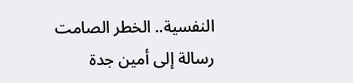النفسية.. الخطر الصامت
رسالة إلى أمين جدة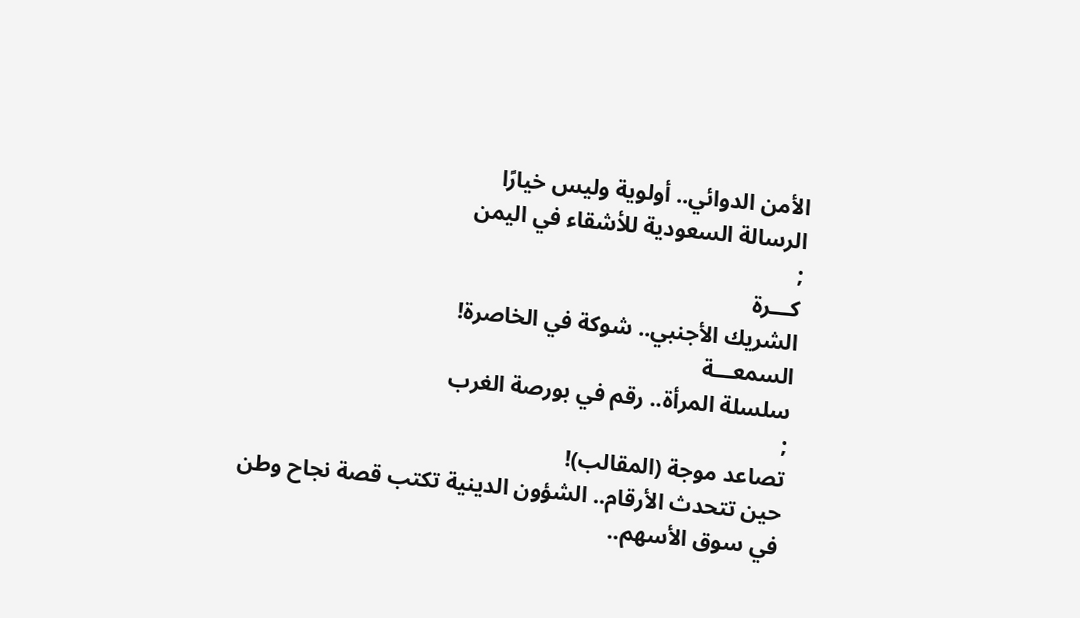الأمن الدوائي.. أولوية وليس خيارًا
الرسالة السعودية للأشقاء في اليمن
;
كـــرة
الشريك الأجنبي.. شوكة في الخاصرة!
السمعـــة
سلسلة المرأة.. رقم في بورصة الغرب
;
تصاعد موجة (المقالب)!
حين تتحدث الأرقام.. الشؤون الدينية تكتب قصة نجاح وطن
في سوق الأسهم..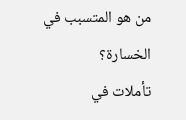من هو المتسبب في الخسارة؟
تأملات في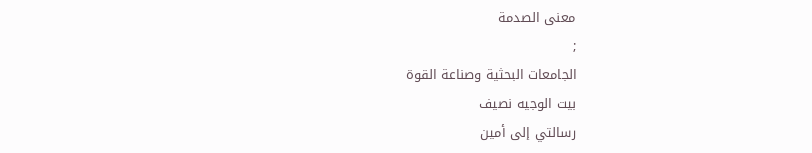معنى الصدمة
;
الجامعات البحثية وصناعة القوة
بيت الوجيه نصيف
رسالتي إلى أمين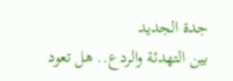جدة الجديد
بين التهدئة والردع.. هل تعود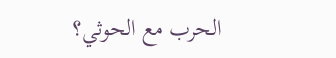الحرب مع الحوثي؟